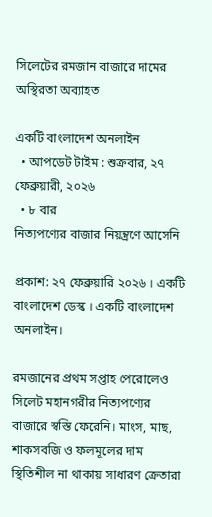সিলেটের রমজান বাজারে দামের অস্থিরতা অব্যাহত

একটি বাংলাদেশ অনলাইন
  • আপডেট টাইম : শুক্রবার, ২৭ ফেব্রুয়ারী, ২০২৬
  • ৮ বার
নিত্যপণ্যের বাজার নিয়ন্ত্রণে আসেনি

প্রকাশ: ২৭ ফেব্রুয়ারি ২০২৬ । একটি বাংলাদেশ ডেস্ক । একটি বাংলাদেশ অনলাইন।

রমজানের প্রথম সপ্তাহ পেরোলেও সিলেট মহানগরীর নিত্যপণ্যের বাজারে স্বস্তি ফেরেনি। মাংস, মাছ, শাকসবজি ও ফলমূলের দাম স্থিতিশীল না থাকায় সাধারণ ক্রেতারা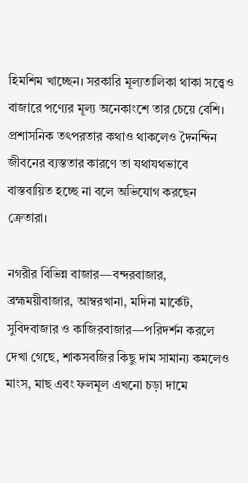হিমশিম খাচ্ছেন। সরকারি মূল্যতালিকা থাকা সত্ত্বেও বাজারে পণ্যের মূল্য অনেকাংশে তার চেয়ে বেশি। প্রশাসনিক তৎপরতার কথাও থাকলেও দৈনন্দিন জীবনের ব্যস্ততার কারণে তা যথাযথভাবে বাস্তবায়িত হচ্ছে না বলে অভিযোগ করছেন ক্রেতারা।

নগরীর বিভিন্ন বাজার—বন্দরবাজার, ব্রহ্মময়ীবাজার, আম্বরখানা, মদিনা মার্কেট, সুবিদবাজার ও কাজিরবাজার—পরিদর্শন করলে দেখা গেছে, শাকসবজির কিছু দাম সামান্য কমলেও মাংস, মাছ এবং ফলমূল এখনো চড়া দামে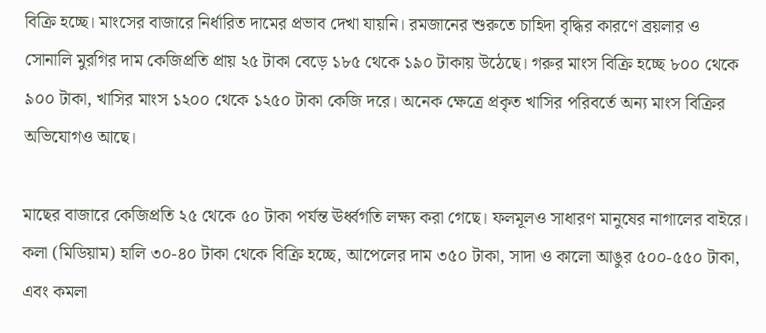বিক্রি হচ্ছে। মাংসের বাজারে নির্ধারিত দামের প্রভাব দেখা যায়নি। রমজানের শুরুতে চাহিদা বৃদ্ধির কারণে ব্রয়লার ও সোনালি মুরগির দাম কেজিপ্রতি প্রায় ২৫ টাকা বেড়ে ১৮৫ থেকে ১৯০ টাকায় উঠেছে। গরুর মাংস বিক্রি হচ্ছে ৮০০ থেকে ৯০০ টাকা, খাসির মাংস ১২০০ থেকে ১২৫০ টাকা কেজি দরে। অনেক ক্ষেত্রে প্রকৃত খাসির পরিবর্তে অন্য মাংস বিক্রির অভিযোগও আছে।

মাছের বাজারে কেজিপ্রতি ২৫ থেকে ৫০ টাকা পর্যন্ত ঊর্ধ্বগতি লক্ষ্য করা গেছে। ফলমূলও সাধারণ মানুষের নাগালের বাইরে। কলা (মিডিয়াম) হালি ৩০-৪০ টাকা থেকে বিক্রি হচ্ছে, আপেলের দাম ৩৫০ টাকা, সাদা ও কালো আঙুর ৫০০-৫৫০ টাকা, এবং কমলা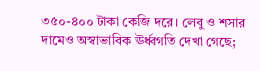৩৫০-৪০০ টাকা কেজি দরে। লেবু ও শসার দামেও অস্বাভাবিক ঊর্ধ্বগতি দেখা গেছে;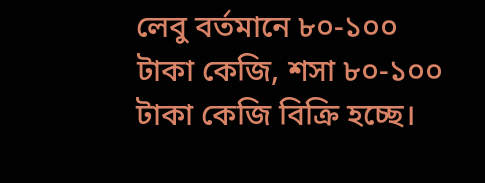লেবু বর্তমানে ৮০-১০০ টাকা কেজি, শসা ৮০-১০০ টাকা কেজি বিক্রি হচ্ছে।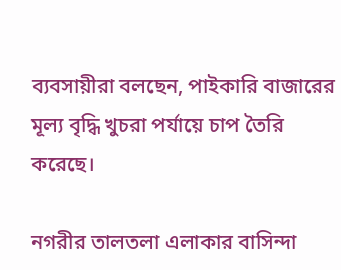ব্যবসায়ীরা বলছেন, পাইকারি বাজারের মূল্য বৃদ্ধি খুচরা পর্যায়ে চাপ তৈরি করেছে।

নগরীর তালতলা এলাকার বাসিন্দা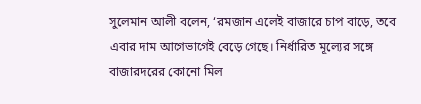সুলেমান আলী বলেন, ‘রমজান এলেই বাজারে চাপ বাড়ে, তবে এবার দাম আগেভাগেই বেড়ে গেছে। নির্ধারিত মূল্যের সঙ্গে বাজারদরের কোনো মিল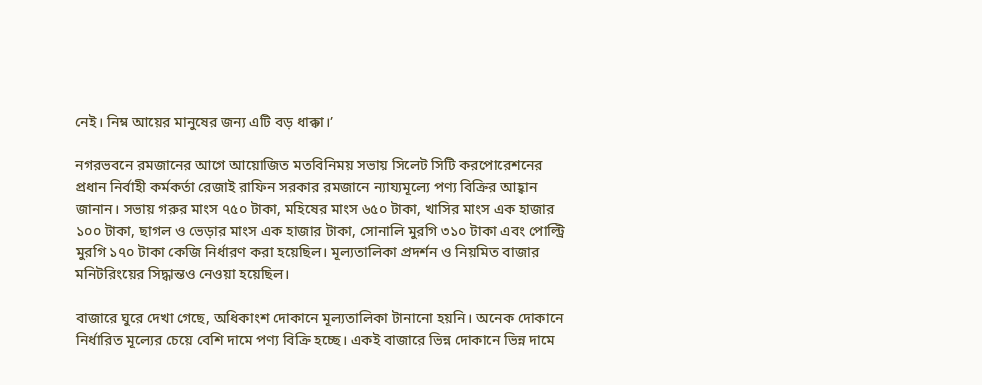নেই। নিম্ন আয়ের মানুষের জন্য এটি বড় ধাক্কা।’

নগরভবনে রমজানের আগে আয়োজিত মতবিনিময় সভায় সিলেট সিটি করপোরেশনের প্রধান নির্বাহী কর্মকর্তা রেজাই রাফিন সরকার রমজানে ন্যায্যমূল্যে পণ্য বিক্রির আহ্বান জানান। সভায় গরুর মাংস ৭৫০ টাকা, মহিষের মাংস ৬৫০ টাকা, খাসির মাংস এক হাজার ১০০ টাকা, ছাগল ও ভেড়ার মাংস এক হাজার টাকা, সোনালি মুরগি ৩১০ টাকা এবং পোল্ট্রি মুরগি ১৭০ টাকা কেজি নির্ধারণ করা হয়েছিল। মূল্যতালিকা প্রদর্শন ও নিয়মিত বাজার মনিটরিংয়ের সিদ্ধান্তও নেওয়া হয়েছিল।

বাজারে ঘুরে দেখা গেছে, অধিকাংশ দোকানে মূল্যতালিকা টানানো হয়নি। অনেক দোকানে নির্ধারিত মূল্যের চেয়ে বেশি দামে পণ্য বিক্রি হচ্ছে। একই বাজারে ভিন্ন দোকানে ভিন্ন দামে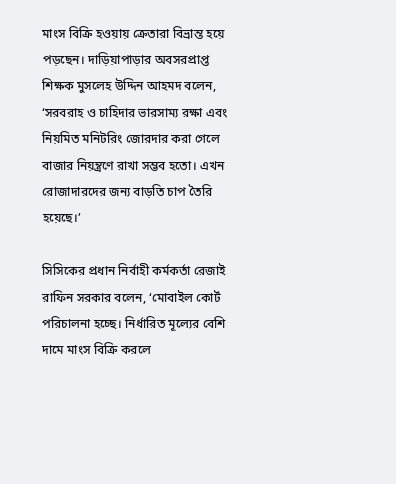মাংস বিক্রি হওয়ায় ক্রেতারা বিভ্রান্ত হয়ে পড়ছেন। দাড়িয়াপাড়ার অবসরপ্রাপ্ত শিক্ষক মুসলেহ উদ্দিন আহমদ বলেন, ‘সরবরাহ ও চাহিদার ভারসাম্য রক্ষা এবং নিয়মিত মনিটরিং জোরদার করা গেলে বাজার নিয়ন্ত্রণে রাখা সম্ভব হতো। এখন রোজাদারদের জন্য বাড়তি চাপ তৈরি হয়েছে।’

সিসিকের প্রধান নির্বাহী কর্মকর্তা রেজাই রাফিন সরকার বলেন, ‘মোবাইল কোর্ট পরিচালনা হচ্ছে। নির্ধারিত মূল্যের বেশি দামে মাংস বিক্রি করলে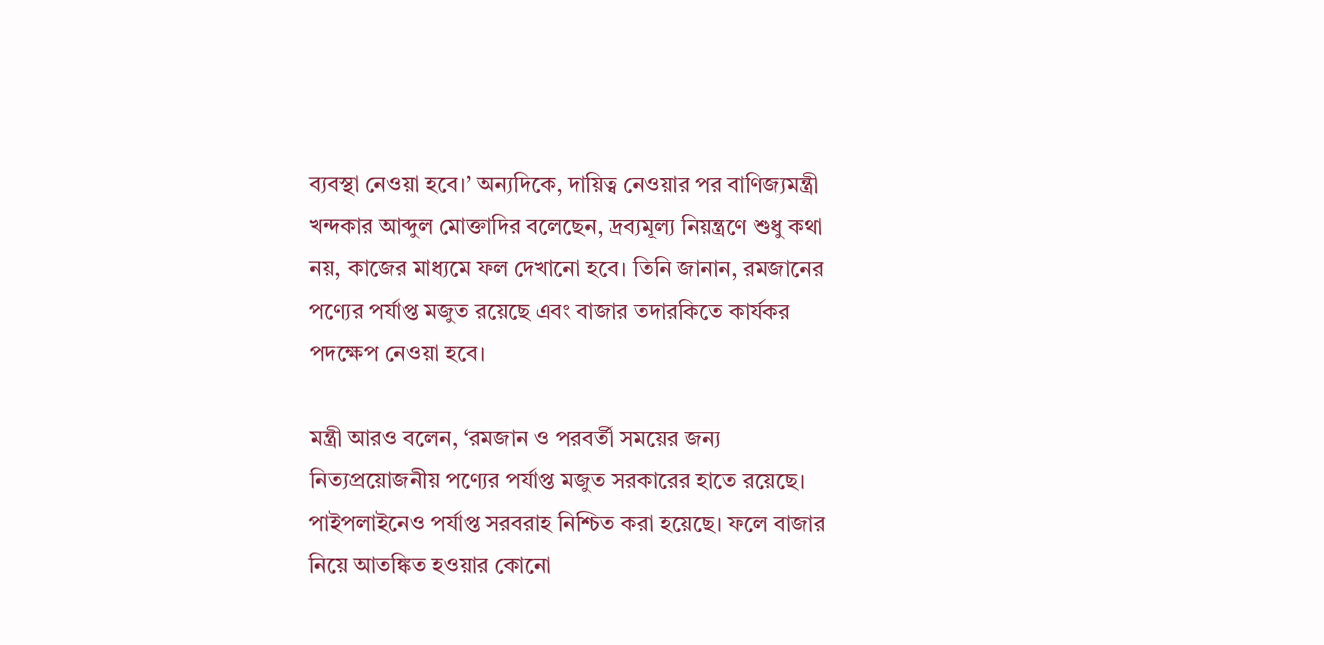ব্যবস্থা নেওয়া হবে।’ অন্যদিকে, দায়িত্ব নেওয়ার পর বাণিজ্যমন্ত্রী খন্দকার আব্দুল মোক্তাদির বলেছেন, দ্রব্যমূল্য নিয়ন্ত্রণে শুধু কথা নয়, কাজের মাধ্যমে ফল দেখানো হবে। তিনি জানান, রমজানের পণ্যের পর্যাপ্ত মজুত রয়েছে এবং বাজার তদারকিতে কার্যকর পদক্ষেপ নেওয়া হবে।

মন্ত্রী আরও বলেন, ‘রমজান ও পরবর্তী সময়ের জন্য নিত্যপ্রয়োজনীয় পণ্যের পর্যাপ্ত মজুত সরকারের হাতে রয়েছে। পাইপলাইনেও পর্যাপ্ত সরবরাহ নিশ্চিত করা হয়েছে। ফলে বাজার নিয়ে আতঙ্কিত হওয়ার কোনো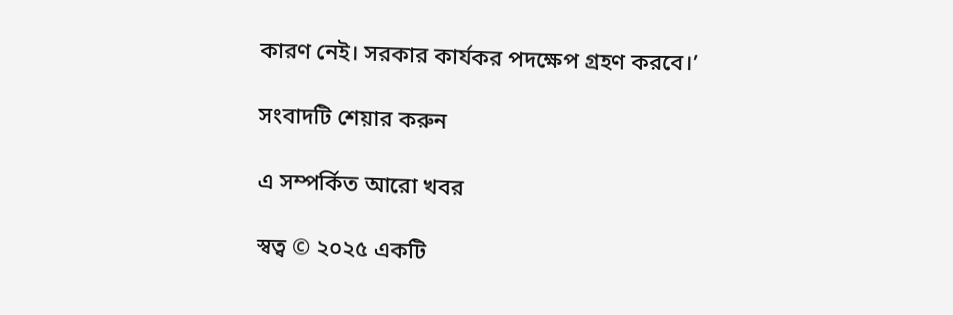কারণ নেই। সরকার কার্যকর পদক্ষেপ গ্রহণ করবে।’

সংবাদটি শেয়ার করুন

এ সম্পর্কিত আরো খবর

স্বত্ব © ২০২৫ একটি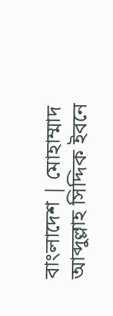বাংলাদেশ | মোহাম্মাদ আব্দুল্লাহ সিদ্দিক ইবনে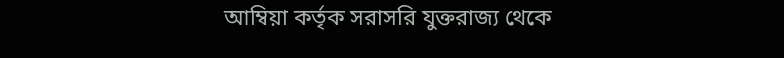আম্বিয়া কর্তৃক সরাসরি যুক্তরাজ্য থেকে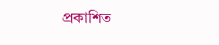প্রকাশিত